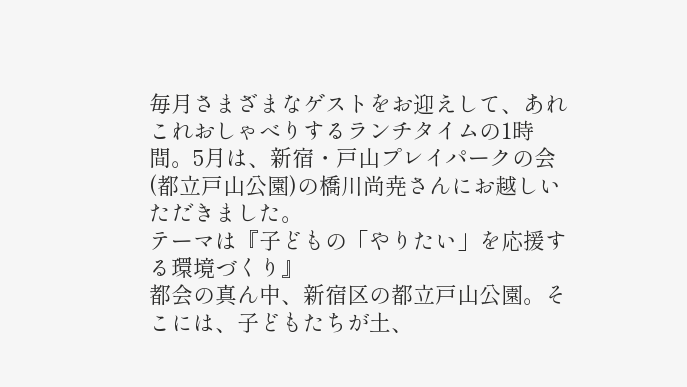毎月さまざまなゲストをお迎えして、あれこれおしゃべりするランチタイムの1時間。5月は、新宿・戸山プレイパークの会(都立戸山公園)の橋川尚尭さんにお越しいただきました。
テーマは『子どもの「やりたい」を応援する環境づくり』
都会の真ん中、新宿区の都立戸山公園。そこには、子どもたちが土、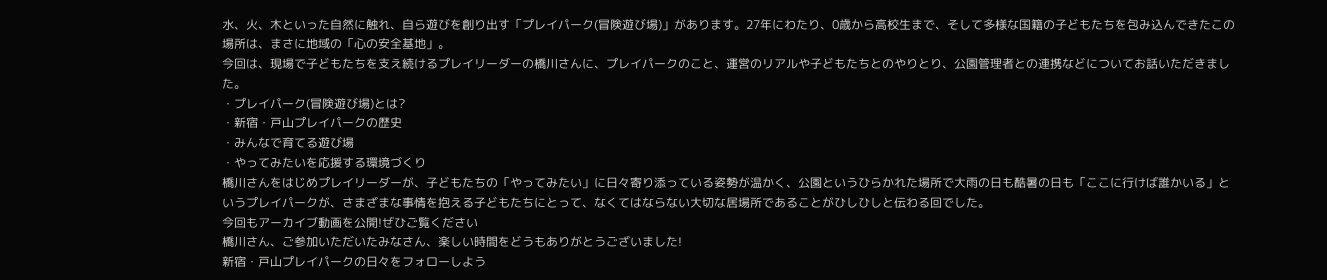水、火、木といった自然に触れ、自ら遊びを創り出す「プレイパーク(冒険遊び場)」があります。27年にわたり、0歳から高校生まで、そして多様な国籍の子どもたちを包み込んできたこの場所は、まさに地域の「心の安全基地」。
今回は、現場で子どもたちを支え続けるプレイリーダーの橋川さんに、プレイパークのこと、運営のリアルや子どもたちとのやりとり、公園管理者との連携などについてお話いただきました。
・プレイパーク(冒険遊び場)とは?
・新宿・戸山プレイパークの歴史
・みんなで育てる遊び場
・やってみたいを応援する環境づくり
橋川さんをはじめプレイリーダーが、子どもたちの「やってみたい」に日々寄り添っている姿勢が温かく、公園というひらかれた場所で大雨の日も酷暑の日も「ここに行けば誰かいる」というプレイパークが、さまざまな事情を抱える子どもたちにとって、なくてはならない大切な居場所であることがひしひしと伝わる回でした。
今回もアーカイブ動画を公開!ぜひご覧ください
橋川さん、ご参加いただいたみなさん、楽しい時間をどうもありがとうございました!
新宿・戸山プレイパークの日々をフォローしよう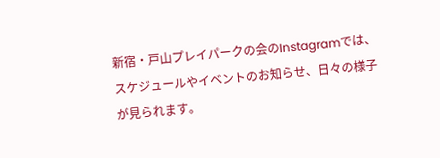新宿・戸山プレイパークの会のInstagramでは、スケジュールやイベントのお知らせ、日々の様子が見られます。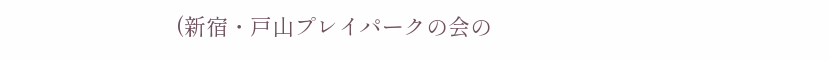(新宿・戸山プレイパークの会の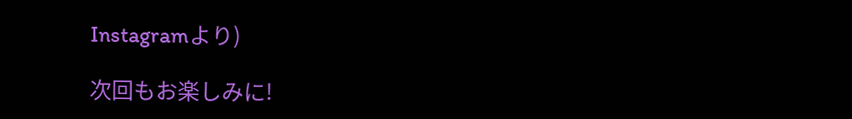Instagramより)

次回もお楽しみに!